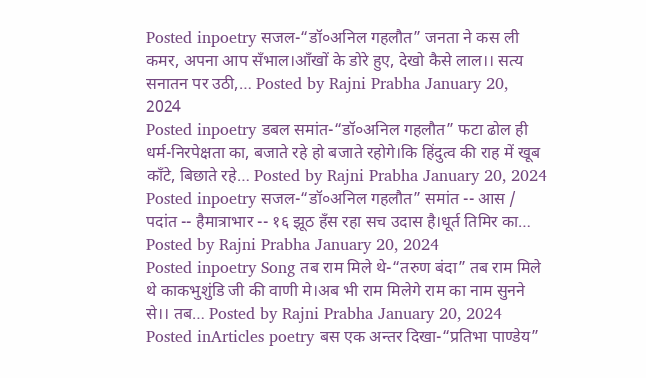Posted inpoetry सजल-“डॉ०अनिल गहलौत” जनता ने कस ली कमर, अपना आप सँभाल।आँखों के डोरे हुए, देखो कैसे लाल।। सत्य सनातन पर उठी,… Posted by Rajni Prabha January 20, 2024
Posted inpoetry डबल समांत-“डॉ०अनिल गहलौत” फटा ढोल ही धर्म-निरपेक्षता का, बजाते रहे हो बजाते रहोगे।कि हिंदुत्व की राह में खूब काँटे, बिछाते रहे… Posted by Rajni Prabha January 20, 2024
Posted inpoetry सजल-“डॉ०अनिल गहलौत” समांत -- आस / पदांत -- हैमात्राभार -- १६ झूठ हँस रहा सच उदास है।धूर्त तिमिर का… Posted by Rajni Prabha January 20, 2024
Posted inpoetry Song तब राम मिले थे-“तरुण बंदा” तब राम मिले थे काकभुशुंडि जी की वाणी मे।अब भी राम मिलेगे राम का नाम सुनने से।। तब… Posted by Rajni Prabha January 20, 2024
Posted inArticles poetry बस एक अन्तर दिखा-“प्रतिभा पाण्डेय”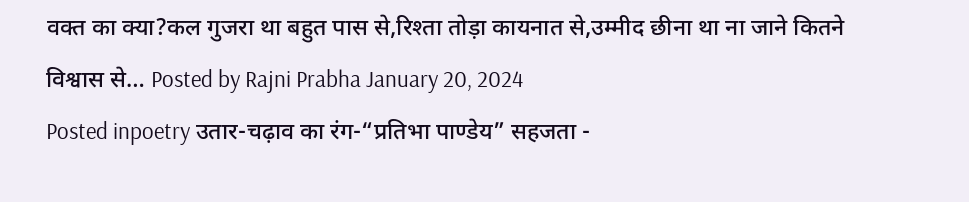वक्त का क्या?कल गुजरा था बहुत पास से,रिश्ता तोड़ा कायनात से,उम्मीद छीना था ना जाने कितने विश्वास से… Posted by Rajni Prabha January 20, 2024
Posted inpoetry उतार-चढ़ाव का रंग-“प्रतिभा पाण्डेय” सहजता -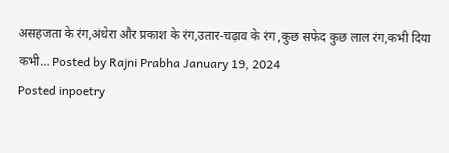असहजता के रंग,अंधेरा और प्रकाश के रंग,उतार-चढ़ाव के रंग ,कुछ सफेद कुछ लाल रंग,कभी दिया कभी… Posted by Rajni Prabha January 19, 2024
Posted inpoetry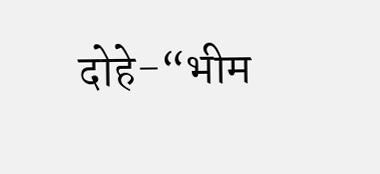दोहे-“भीम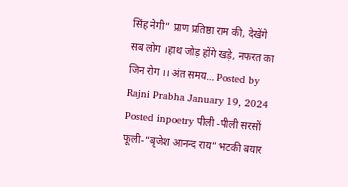सिंह नेगी” प्राण प्रतिष्ठा राम की, देखेंगे सब लोग ।हाथ जोड़ होंगे खड़े, नफरत का जिन रोग ।। अंत समय… Posted by Rajni Prabha January 19, 2024
Posted inpoetry पीली -पीली सरसों फूली-“बृजेश आनन्द राय” भटकी बयार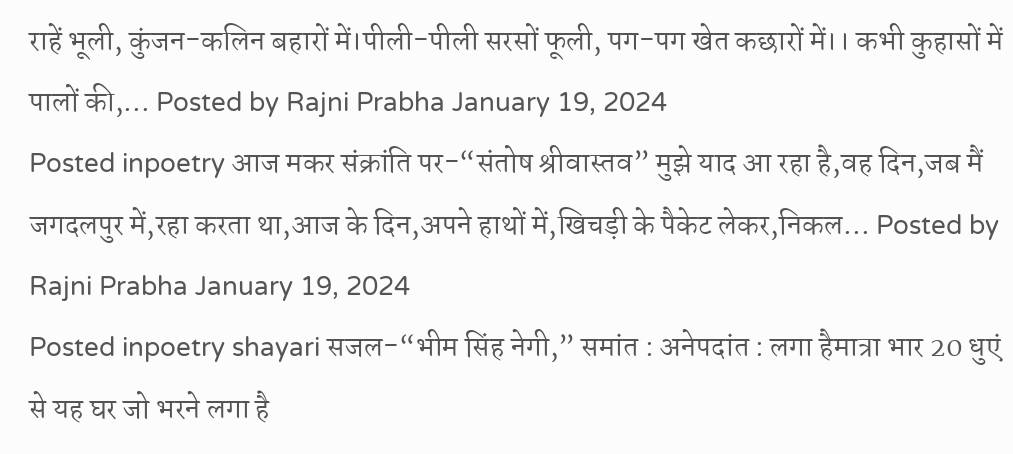राहें भूली, कुंजन-कलिन बहारों में।पीली-पीली सरसों फूली, पग-पग खेत कछारों में।। कभी कुहासों में पालों की,… Posted by Rajni Prabha January 19, 2024
Posted inpoetry आज मकर संक्रांति पर-“संतोष श्रीवास्तव” मुझे याद आ रहा है,वह दिन,जब मैं जगदलपुर में,रहा करता था,आज के दिन,अपने हाथों में,खिचड़ी के पैकेट लेकर,निकल… Posted by Rajni Prabha January 19, 2024
Posted inpoetry shayari सजल-“भीम सिंह नेगी,” समांत : अनेपदांत : लगा हैमात्रा भार 20 धुएं से यह घर जो भरने लगा है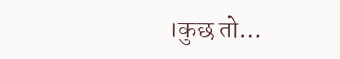।कुछ तो…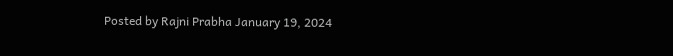Posted by Rajni Prabha January 19, 2024